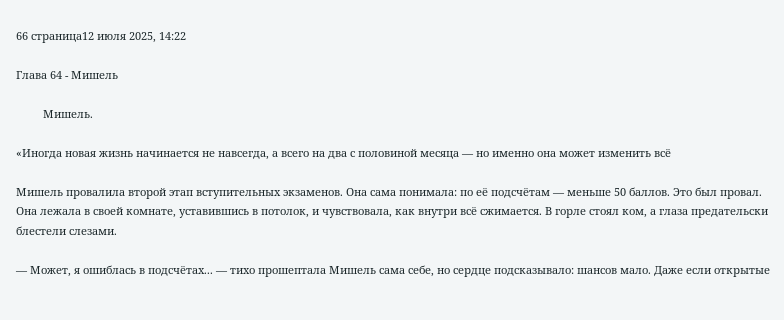66 страница12 июля 2025, 14:22

Глава 64 - Мишель

         Мишель.

«Иногда новая жизнь начинается не навсегда, а всего на два с половиной месяца — но именно она может изменить всё

Мишель провалила второй этап вступительных экзаменов. Она сама понимала: по её подсчётам — меньше 50 баллов. Это был провал. Она лежала в своей комнате, уставившись в потолок, и чувствовала, как внутри всё сжимается. В горле стоял ком, а глаза предательски блестели слезами.

— Может, я ошиблась в подсчётах... — тихо прошептала Мишель сама себе, но сердце подсказывало: шансов мало. Даже если открытые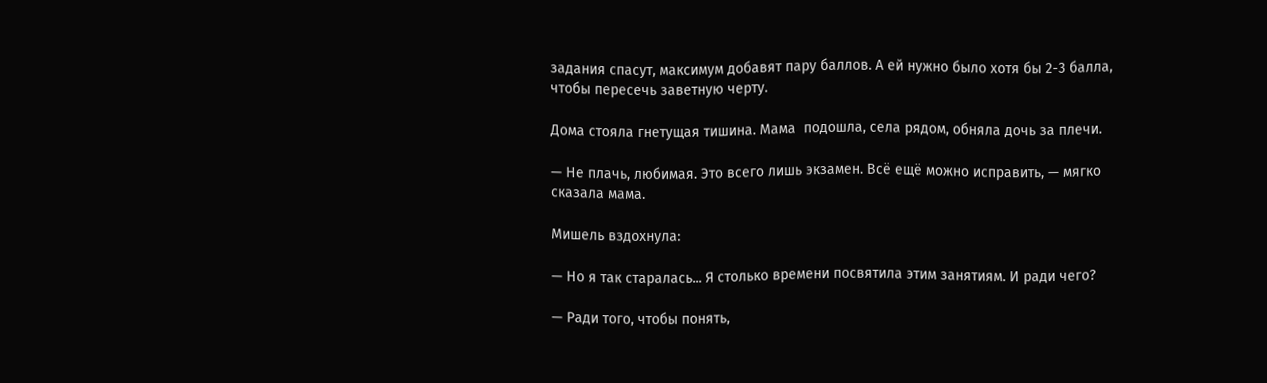задания спасут, максимум добавят пару баллов. А ей нужно было хотя бы 2-3 балла, чтобы пересечь заветную черту.

Дома стояла гнетущая тишина. Мама  подошла, села рядом, обняла дочь за плечи.

— Не плачь, любимая. Это всего лишь экзамен. Всё ещё можно исправить, — мягко сказала мама.

Мишель вздохнула:

— Но я так старалась... Я столько времени посвятила этим занятиям. И ради чего?

— Ради того, чтобы понять,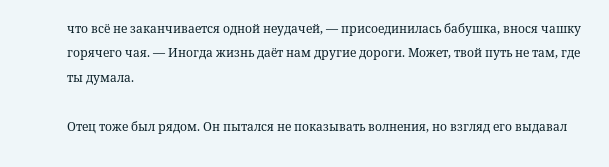что всё не заканчивается одной неудачей, — присоединилась бабушка, внося чашку горячего чая. — Иногда жизнь даёт нам другие дороги. Может, твой путь не там, где ты думала.

Отец тоже был рядом. Он пытался не показывать волнения, но взгляд его выдавал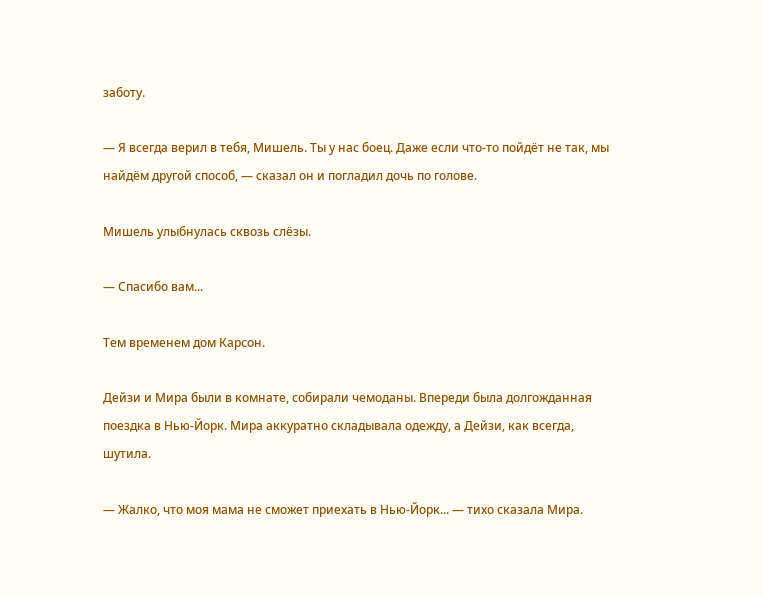заботу.

— Я всегда верил в тебя, Мишель. Ты у нас боец. Даже если что-то пойдёт не так, мы найдём другой способ, — сказал он и погладил дочь по голове.

Мишель улыбнулась сквозь слёзы.

— Спасибо вам...

Тем временем дом Карсон.

Дейзи и Мира были в комнате, собирали чемоданы. Впереди была долгожданная поездка в Нью-Йорк. Мира аккуратно складывала одежду, а Дейзи, как всегда, шутила.

— Жалко, что моя мама не сможет приехать в Нью-Йорк... — тихо сказала Мира.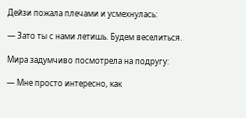Дейзи пожала плечами и усмехнулась:

— Зато ты с нами летишь. Будем веселиться.

Мира задумчиво посмотрела на подругу:

— Мне просто интересно, как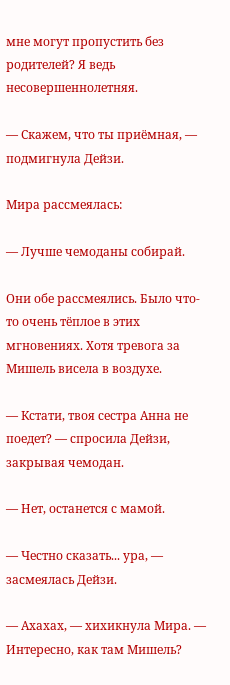мне могут пропустить без родителей? Я ведь несовершеннолетняя.

— Скажем, что ты приёмная, — подмигнула Дейзи.

Мира рассмеялась:

— Лучше чемоданы собирай.

Они обе рассмеялись. Было что-то очень тёплое в этих мгновениях. Хотя тревога за Мишель висела в воздухе.

— Кстати, твоя сестра Анна не поедет? — спросила Дейзи, закрывая чемодан.

— Нет, останется с мамой.

— Честно сказать... ура, — засмеялась Дейзи.

— Ахахах, — хихикнула Мира. — Интересно, как там Мишель?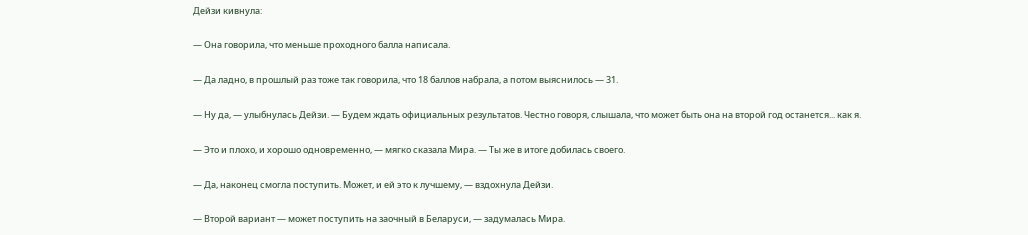Дейзи кивнула:

— Она говорила, что меньше проходного балла написала.

— Да ладно, в прошлый раз тоже так говорила, что 18 баллов набрала, а потом выяснилось — 31.

— Ну да, — улыбнулась Дейзи. — Будем ждать официальных результатов. Честно говоря, слышала, что может быть она на второй год останется... как я.

— Это и плохо, и хорошо одновременно, — мягко сказала Мира. — Ты же в итоге добилась своего.

— Да, наконец смогла поступить. Может, и ей это к лучшему, — вздохнула Дейзи.

— Второй вариант — может поступить на заочный в Беларуси, — задумалась Мира.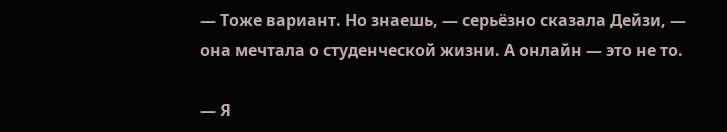— Тоже вариант. Но знаешь, — серьёзно сказала Дейзи, — она мечтала о студенческой жизни. А онлайн — это не то.

— Я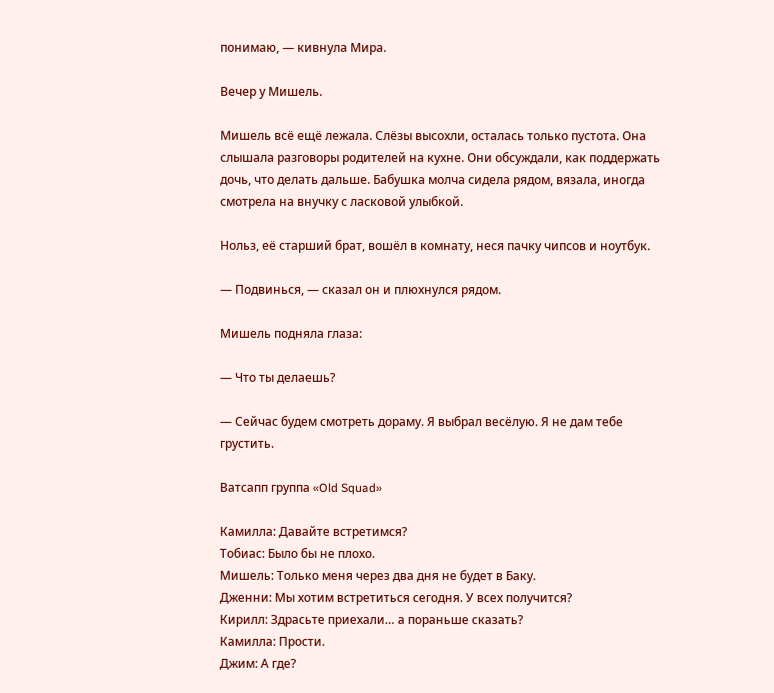понимаю, — кивнула Мира.

Вечер у Мишель.

Мишель всё ещё лежала. Слёзы высохли, осталась только пустота. Она слышала разговоры родителей на кухне. Они обсуждали, как поддержать дочь, что делать дальше. Бабушка молча сидела рядом, вязала, иногда смотрела на внучку с ласковой улыбкой.

Нольз, её старший брат, вошёл в комнату, неся пачку чипсов и ноутбук.

— Подвинься, — сказал он и плюхнулся рядом.

Мишель подняла глаза:

— Что ты делаешь?

— Сейчас будем смотреть дораму. Я выбрал весёлую. Я не дам тебе грустить.

Ватсапп группа «Old Squad»

Камилла: Давайте встретимся?
Тобиас: Было бы не плохо.
Мишель: Только меня через два дня не будет в Баку.
Дженни: Мы хотим встретиться сегодня. У всех получится?
Кирилл: Здрасьте приехали… а пораньше сказать?
Камилла: Прости.
Джим: А где?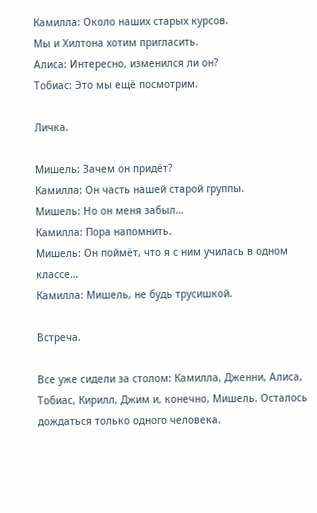Камилла: Около наших старых курсов.
Мы и Хилтона хотим пригласить.
Алиса: Интересно, изменился ли он?
Тобиас: Это мы ещё посмотрим.

Личка.

Мишель: Зачем он придёт?
Камилла: Он часть нашей старой группы.
Мишель: Но он меня забыл…
Камилла: Пора напомнить.
Мишель: Он поймёт, что я с ним училась в одном классе…
Камилла: Мишель, не будь трусишкой.

Встреча.

Все уже сидели за столом: Камилла, Дженни, Алиса, Тобиас, Кирилл, Джим и, конечно, Мишель. Осталось дождаться только одного человека.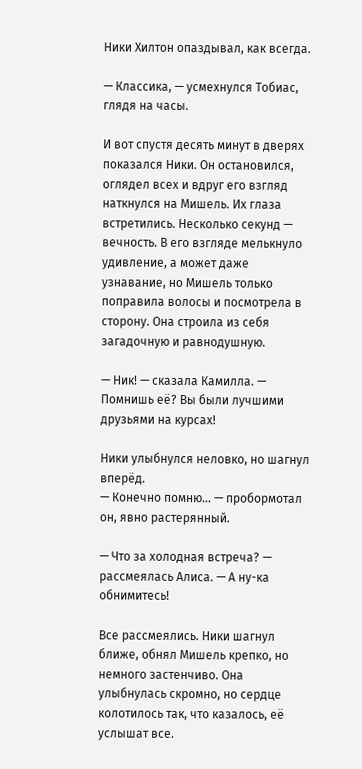Ники Хилтон опаздывал, как всегда.

— Классика, — усмехнулся Тобиас, глядя на часы.

И вот спустя десять минут в дверях показался Ники. Он остановился, оглядел всех и вдруг его взгляд наткнулся на Мишель. Их глаза встретились. Несколько секунд — вечность. В его взгляде мелькнуло удивление, а может даже узнавание, но Мишель только поправила волосы и посмотрела в сторону. Она строила из себя загадочную и равнодушную.

— Ник! — сказала Камилла. — Помнишь её? Вы были лучшими друзьями на курсах!

Ники улыбнулся неловко, но шагнул вперёд.
— Конечно помню… — пробормотал он, явно растерянный.

— Что за холодная встреча? — рассмеялась Алиса. — А ну-ка обнимитесь!

Все рассмеялись. Ники шагнул ближе, обнял Мишель крепко, но немного застенчиво. Она улыбнулась скромно, но сердце колотилось так, что казалось, её услышат все.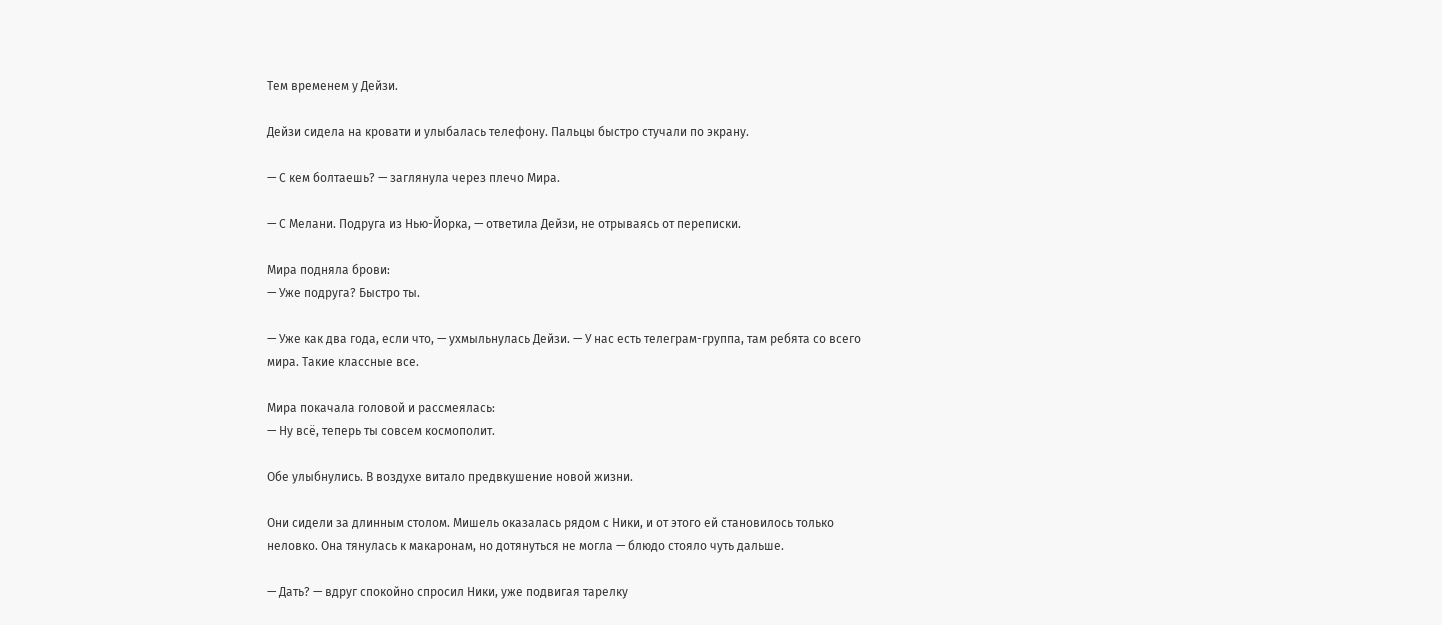Тем временем у Дейзи.

Дейзи сидела на кровати и улыбалась телефону. Пальцы быстро стучали по экрану.

— С кем болтаешь? — заглянула через плечо Мира.

— С Мелани. Подруга из Нью-Йорка, — ответила Дейзи, не отрываясь от переписки.

Мира подняла брови:
— Уже подруга? Быстро ты.

— Уже как два года, если что, — ухмыльнулась Дейзи. — У нас есть телеграм-группа, там ребята со всего мира. Такие классные все.

Мира покачала головой и рассмеялась:
— Ну всё, теперь ты совсем космополит.

Обе улыбнулись. В воздухе витало предвкушение новой жизни.

Они сидели за длинным столом. Мишель оказалась рядом с Ники, и от этого ей становилось только неловко. Она тянулась к макаронам, но дотянуться не могла — блюдо стояло чуть дальше.

— Дать? — вдруг спокойно спросил Ники, уже подвигая тарелку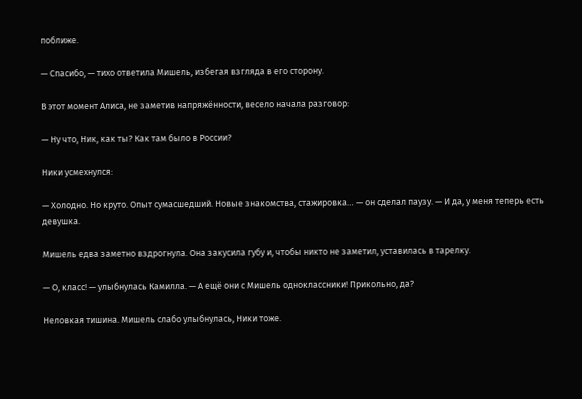поближе.

— Спасибо, — тихо ответила Мишель, избегая взгляда в его сторону.

В этот момент Алиса, не заметив напряжённости, весело начала разговор:

— Ну что, Ник, как ты? Как там было в России?

Ники усмехнулся:

— Холодно. Но круто. Опыт сумасшедший. Новые знакомства, стажировка… — он сделал паузу. — И да, у меня теперь есть девушка.

Мишель едва заметно вздрогнула. Она закусила губу и, чтобы никто не заметил, уставилась в тарелку.

— О, класс! — улыбнулась Камилла. — А ещё они с Мишель одноклассники! Прикольно, да?

Неловкая тишина. Мишель слабо улыбнулась, Ники тоже.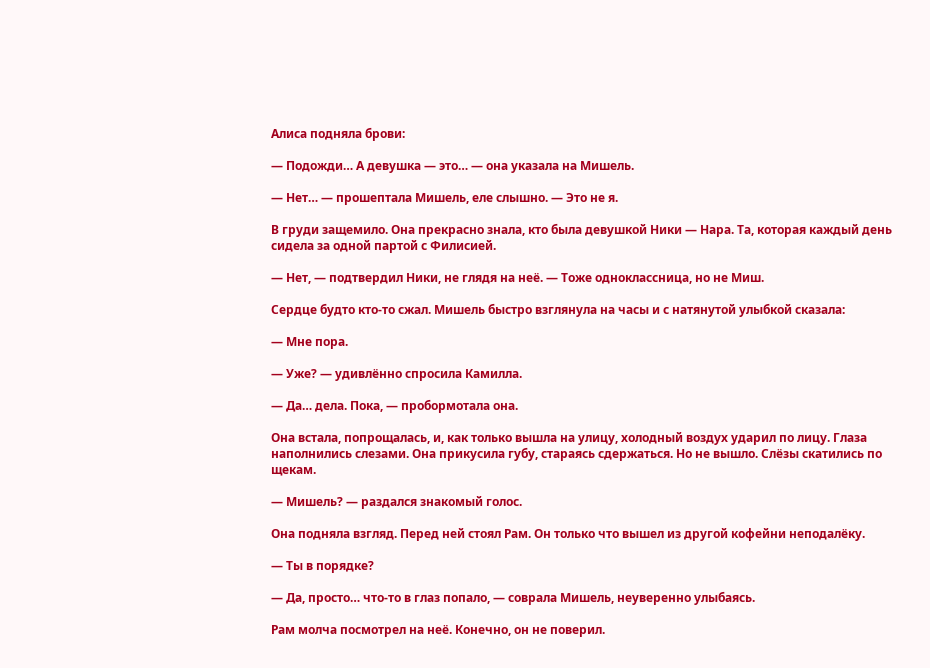Алиса подняла брови:

— Подожди… А девушка — это… — она указала на Мишель.

— Нет… — прошептала Мишель, еле слышно. — Это не я.

В груди защемило. Она прекрасно знала, кто была девушкой Ники — Нара. Та, которая каждый день сидела за одной партой с Филисией.

— Нет, — подтвердил Ники, не глядя на неё. — Тоже одноклассница, но не Миш.

Сердце будто кто-то сжал. Мишель быстро взглянула на часы и с натянутой улыбкой сказала:

— Мне пора.

— Уже? — удивлённо спросила Камилла.

— Да… дела. Пока, — пробормотала она.

Она встала, попрощалась, и, как только вышла на улицу, холодный воздух ударил по лицу. Глаза наполнились слезами. Она прикусила губу, стараясь сдержаться. Но не вышло. Слёзы скатились по щекам.

— Мишель? — раздался знакомый голос.

Она подняла взгляд. Перед ней стоял Рам. Он только что вышел из другой кофейни неподалёку.

— Ты в порядке?

— Да, просто… что-то в глаз попало, — соврала Мишель, неуверенно улыбаясь.

Рам молча посмотрел на неё. Конечно, он не поверил.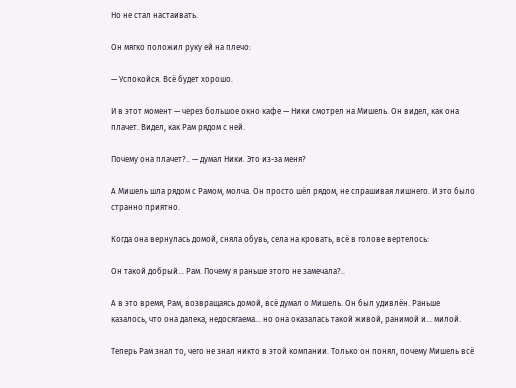Но не стал настаивать.

Он мягко положил руку ей на плечо:

— Успокойся. Всё будет хорошо.

И в этот момент — через большое окно кафе — Ники смотрел на Мишель. Он видел, как она плачет. Видел, как Рам рядом с ней.

Почему она плачет?.. — думал Ники. Это из-за меня?

А Мишель шла рядом с Рамом, молча. Он просто шёл рядом, не спрашивая лишнего. И это было странно приятно.

Когда она вернулась домой, сняла обувь, села на кровать, всё в голове вертелось:

Он такой добрый… Рам. Почему я раньше этого не замечала?..

А в это время, Рам, возвращаясь домой, всё думал о Мишель. Он был удивлён. Раньше казалось, что она далека, недосягаема… но она оказалась такой живой, ранимой и... милой.

Теперь Рам знал то, чего не знал никто в этой компании. Только он понял, почему Мишель всё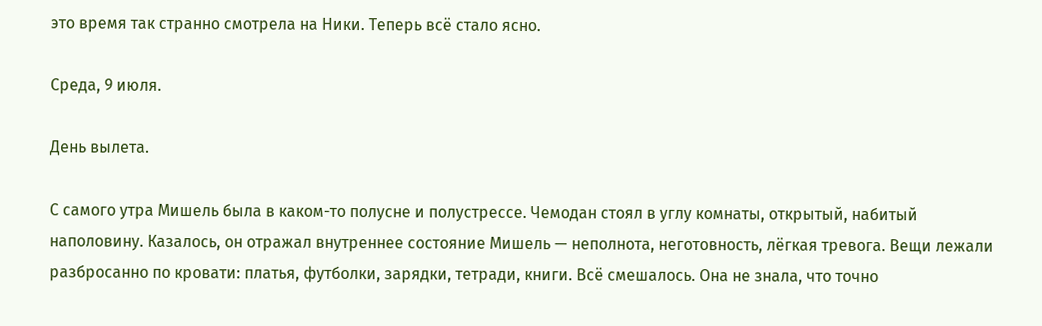это время так странно смотрела на Ники. Теперь всё стало ясно.

Среда, 9 июля.

День вылета.

С самого утра Мишель была в каком-то полусне и полустрессе. Чемодан стоял в углу комнаты, открытый, набитый наполовину. Казалось, он отражал внутреннее состояние Мишель — неполнота, неготовность, лёгкая тревога. Вещи лежали разбросанно по кровати: платья, футболки, зарядки, тетради, книги. Всё смешалось. Она не знала, что точно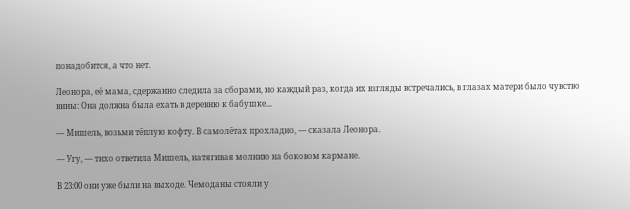понадобится, а что нет.

Леонора, её мама, сдержанно следила за сборами, но каждый раз, когда их взгляды встречались, в глазах матери было чувство вины: Она должна была ехать в деревню к бабушке...

— Мишель, возьми тёплую кофту. В самолётах прохладно, — сказала Леонора.

— Угу, — тихо ответила Мишель, натягивая молнию на боковом кармане.

В 23:00 они уже были на выходе. Чемоданы стояли у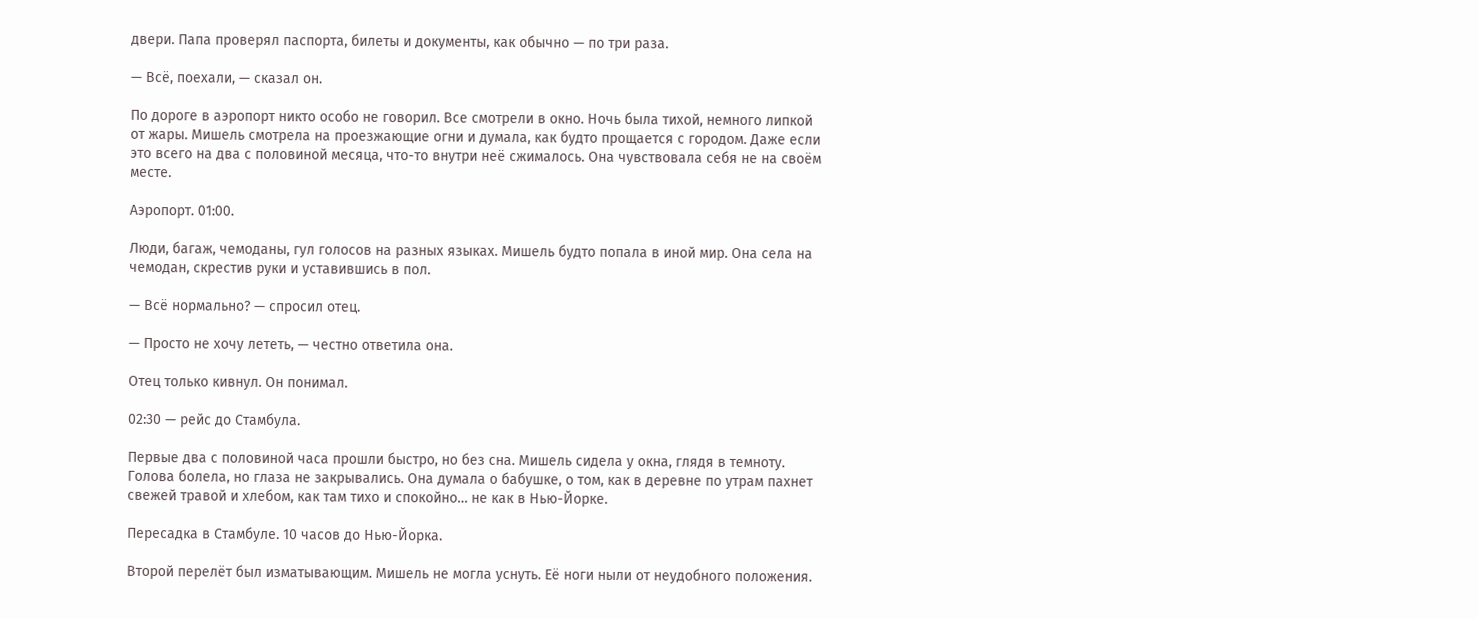двери. Папа проверял паспорта, билеты и документы, как обычно — по три раза.

— Всё, поехали, — сказал он.

По дороге в аэропорт никто особо не говорил. Все смотрели в окно. Ночь была тихой, немного липкой от жары. Мишель смотрела на проезжающие огни и думала, как будто прощается с городом. Даже если это всего на два с половиной месяца, что-то внутри неё сжималось. Она чувствовала себя не на своём месте.

Аэропорт. 01:00.

Люди, багаж, чемоданы, гул голосов на разных языках. Мишель будто попала в иной мир. Она села на чемодан, скрестив руки и уставившись в пол.

— Всё нормально? — спросил отец.

— Просто не хочу лететь, — честно ответила она.

Отец только кивнул. Он понимал.

02:30 — рейс до Стамбула.

Первые два с половиной часа прошли быстро, но без сна. Мишель сидела у окна, глядя в темноту. Голова болела, но глаза не закрывались. Она думала о бабушке, о том, как в деревне по утрам пахнет свежей травой и хлебом, как там тихо и спокойно… не как в Нью-Йорке.

Пересадка в Стамбуле. 10 часов до Нью-Йорка.

Второй перелёт был изматывающим. Мишель не могла уснуть. Её ноги ныли от неудобного положения.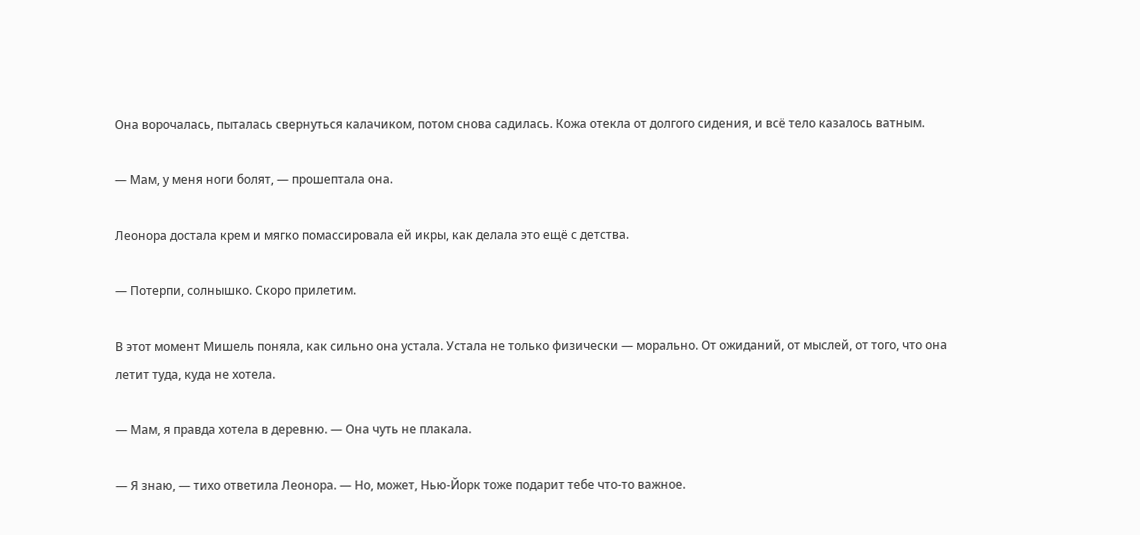Она ворочалась, пыталась свернуться калачиком, потом снова садилась. Кожа отекла от долгого сидения, и всё тело казалось ватным.

— Мам, у меня ноги болят, — прошептала она.

Леонора достала крем и мягко помассировала ей икры, как делала это ещё с детства.

— Потерпи, солнышко. Скоро прилетим.

В этот момент Мишель поняла, как сильно она устала. Устала не только физически — морально. От ожиданий, от мыслей, от того, что она летит туда, куда не хотела.

— Мам, я правда хотела в деревню. — Она чуть не плакала.

— Я знаю, — тихо ответила Леонора. — Но, может, Нью-Йорк тоже подарит тебе что-то важное.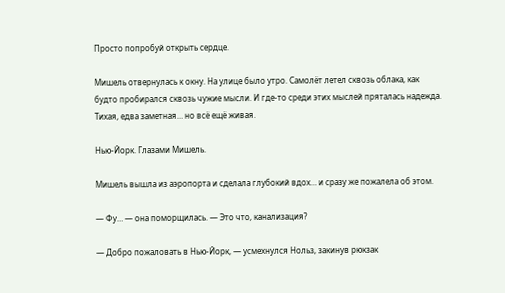Просто попробуй открыть сердце.

Мишель отвернулась к окну. На улице было утро. Самолёт летел сквозь облака, как будто пробирался сквозь чужие мысли. И где-то среди этих мыслей пряталась надежда. Тихая, едва заметная… но всё ещё живая.

Нью-Йорк. Глазами Мишель.

Мишель вышла из аэропорта и сделала глубокий вдох… и сразу же пожалела об этом.

— Фу… — она поморщилась. — Это что, канализация?

— Добро пожаловать в Нью-Йорк, — усмехнулся Нольз, закинув рюкзак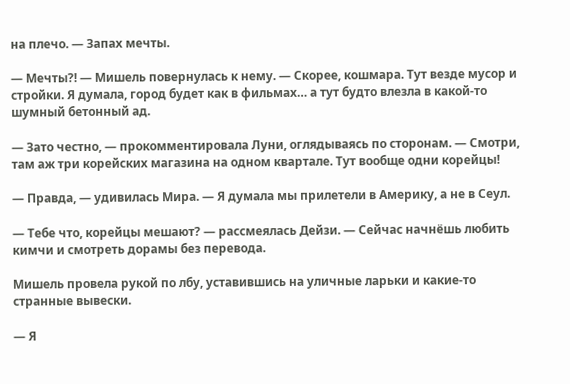на плечо. — Запах мечты.

— Мечты?! — Мишель повернулась к нему. — Скорее, кошмара. Тут везде мусор и стройки. Я думала, город будет как в фильмах… а тут будто влезла в какой-то шумный бетонный ад.

— Зато честно, — прокомментировала Луни, оглядываясь по сторонам. — Смотри, там аж три корейских магазина на одном квартале. Тут вообще одни корейцы!

— Правда, — удивилась Мира. — Я думала мы прилетели в Америку, а не в Сеул.

— Тебе что, корейцы мешают? — рассмеялась Дейзи. — Сейчас начнёшь любить кимчи и смотреть дорамы без перевода.

Мишель провела рукой по лбу, уставившись на уличные ларьки и какие-то странные вывески.

— Я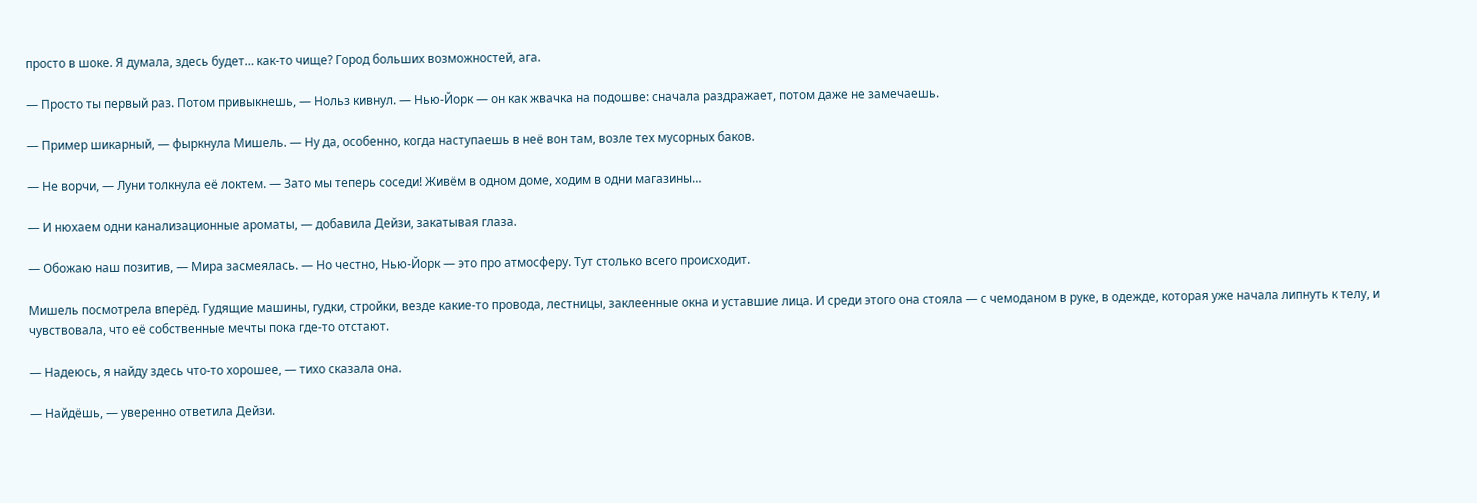просто в шоке. Я думала, здесь будет… как-то чище? Город больших возможностей, ага.

— Просто ты первый раз. Потом привыкнешь, — Нольз кивнул. — Нью-Йорк — он как жвачка на подошве: сначала раздражает, потом даже не замечаешь.

— Пример шикарный, — фыркнула Мишель. — Ну да, особенно, когда наступаешь в неё вон там, возле тех мусорных баков.

— Не ворчи, — Луни толкнула её локтем. — Зато мы теперь соседи! Живём в одном доме, ходим в одни магазины…

— И нюхаем одни канализационные ароматы, — добавила Дейзи, закатывая глаза.

— Обожаю наш позитив, — Мира засмеялась. — Но честно, Нью-Йорк — это про атмосферу. Тут столько всего происходит.

Мишель посмотрела вперёд. Гудящие машины, гудки, стройки, везде какие-то провода, лестницы, заклеенные окна и уставшие лица. И среди этого она стояла — с чемоданом в руке, в одежде, которая уже начала липнуть к телу, и чувствовала, что её собственные мечты пока где-то отстают.

— Надеюсь, я найду здесь что-то хорошее, — тихо сказала она.

— Найдёшь, — уверенно ответила Дейзи.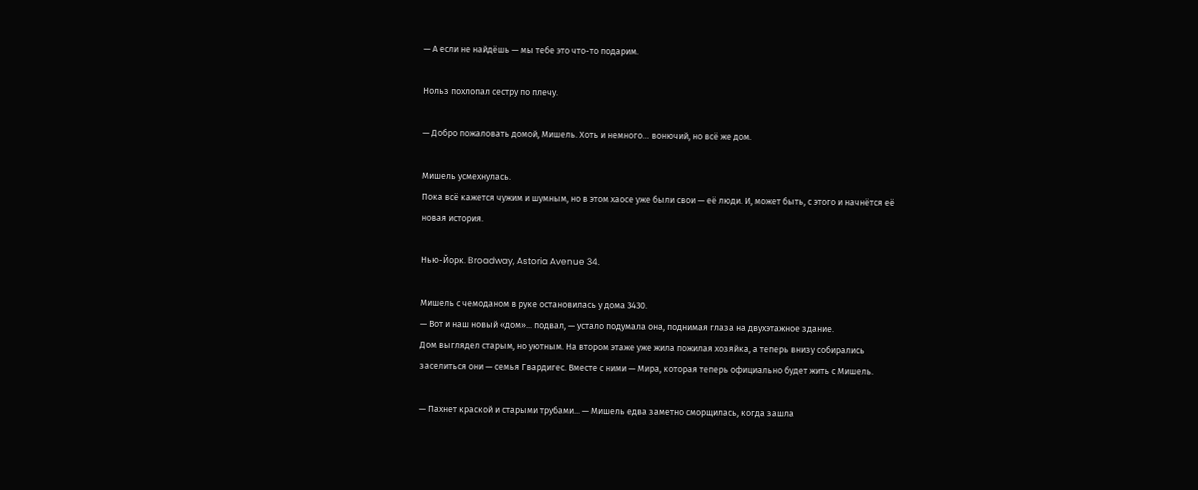— А если не найдёшь — мы тебе это что-то подарим.

Нольз похлопал сестру по плечу.

— Добро пожаловать домой, Мишель. Хоть и немного… вонючий, но всё же дом.

Мишель усмехнулась.
Пока всё кажется чужим и шумным, но в этом хаосе уже были свои — её люди. И, может быть, с этого и начнётся её новая история.

Нью-Йорк. Broadway, Astoria Avenue 34.

Мишель с чемоданом в руке остановилась у дома 3430.
— Вот и наш новый «дом»... подвал, — устало подумала она, поднимая глаза на двухэтажное здание.
Дом выглядел старым, но уютным. На втором этаже уже жила пожилая хозяйка, а теперь внизу собирались заселиться они — семья Гвардигес. Вместе с ними — Мира, которая теперь официально будет жить с Мишель.

— Пахнет краской и старыми трубами... — Мишель едва заметно сморщилась, когда зашла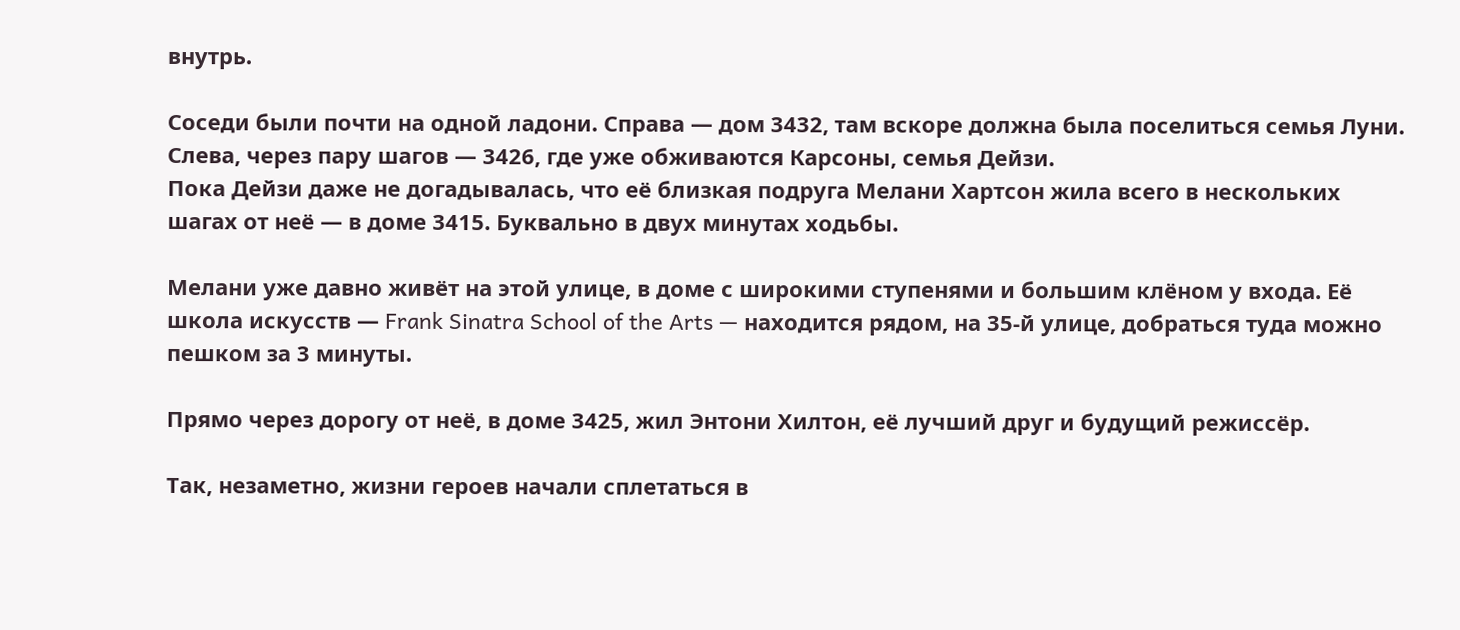внутрь.

Соседи были почти на одной ладони. Справа — дом 3432, там вскоре должна была поселиться семья Луни. Слева, через пару шагов — 3426, где уже обживаются Карсоны, семья Дейзи.
Пока Дейзи даже не догадывалась, что её близкая подруга Мелани Хартсон жила всего в нескольких шагах от неё — в доме 3415. Буквально в двух минутах ходьбы.

Мелани уже давно живёт на этой улице, в доме с широкими ступенями и большим клёном у входа. Её школа искусств — Frank Sinatra School of the Arts — находится рядом, на 35-й улице, добраться туда можно пешком за 3 минуты.

Прямо через дорогу от неё, в доме 3425, жил Энтони Хилтон, её лучший друг и будущий режиссёр.

Так, незаметно, жизни героев начали сплетаться в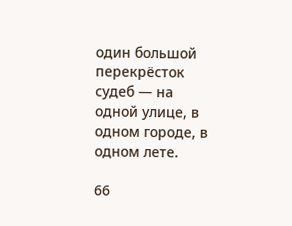один большой перекрёсток судеб — на одной улице, в одном городе, в одном лете.

66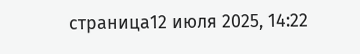страница12 июля 2025, 14:22